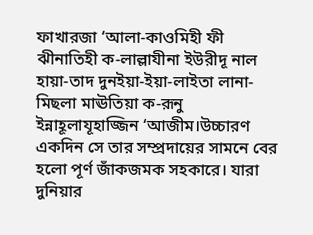ফাখারজা ‘আলা-কাওমিহী ফী ঝীনাতিহী ক-লাল্লাযীনা ইউরীদূ নাল হায়া-তাদ দুনইয়া-ইয়া-লাইতা লানা-মিছলা মাঊতিয়া ক-রূনু ইন্নাহূলাযূহাজ্জিন ‘আজীম।উচ্চারণ
একদিন সে তার সম্প্রদায়ের সামনে বের হলো পূর্ণ জাঁকজমক সহকারে। যারা দুনিয়ার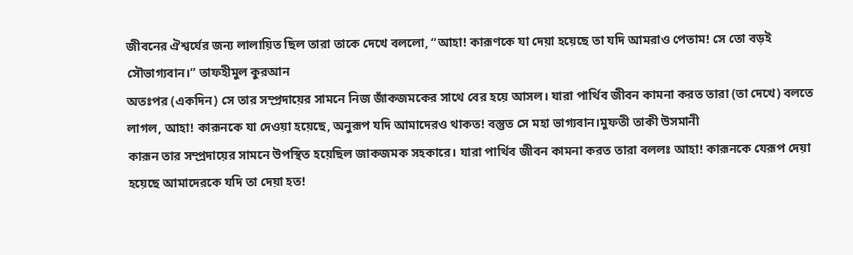জীবনের ঐশ্বর্যের জন্য লালায়িত ছিল তারা তাকে দেখে বললো, “আহা! কারূণকে যা দেয়া হয়েছে তা যদি আমরাও পেতাম! সে তো বড়ই সৌভাগ্যবান।” তাফহীমুল কুরআন
অতঃপর (একদিন) সে তার সম্প্রদায়ের সামনে নিজ জাঁকজমকের সাথে বের হয়ে আসল। যারা পার্থিব জীবন কামনা করত তারা (তা দেখে) বলতে লাগল, আহা! কারূনকে যা দেওয়া হয়েছে, অনুরূপ যদি আমাদেরও থাকত! বস্তুত সে মহা ভাগ্যবান।মুফতী তাকী উসমানী
কারূন তার সম্প্রদায়ের সামনে উপস্থিত হয়েছিল জাকজমক সহকারে। যারা পার্থিব জীবন কামনা করত তারা বললঃ আহা! কারূনকে যেরূপ দেয়া হয়েছে আমাদেরকে যদি তা দেয়া হত!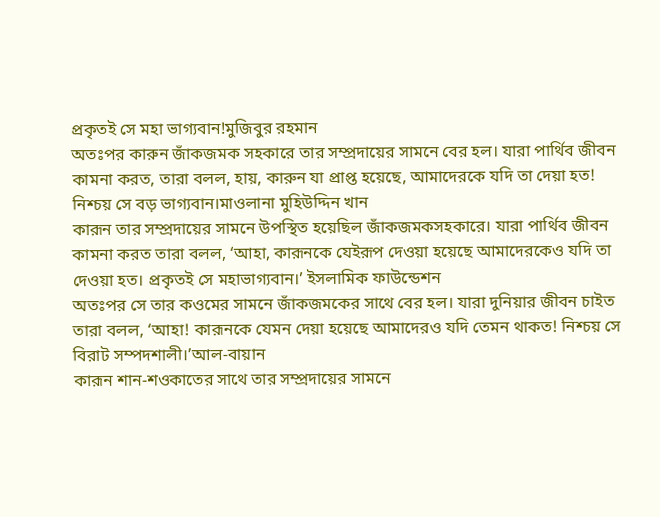প্রকৃতই সে মহা ভাগ্যবান!মুজিবুর রহমান
অতঃপর কারুন জাঁকজমক সহকারে তার সম্প্রদায়ের সামনে বের হল। যারা পার্থিব জীবন কামনা করত, তারা বলল, হায়, কারুন যা প্রাপ্ত হয়েছে, আমাদেরকে যদি তা দেয়া হত! নিশ্চয় সে বড় ভাগ্যবান।মাওলানা মুহিউদ্দিন খান
কারূন তার সম্প্রদায়ের সামনে উপস্থিত হয়েছিল জাঁকজমকসহকারে। যারা পার্থিব জীবন কামনা করত তারা বলল, ‘আহা, কারূনকে যেইরূপ দেওয়া হয়েছে আমাদেরকেও যদি তা দেওয়া হত। প্রকৃতই সে মহাভাগ্যবান।’ ইসলামিক ফাউন্ডেশন
অতঃপর সে তার কওমের সামনে জাঁকজমকের সাথে বের হল। যারা দুনিয়ার জীবন চাইত তারা বলল, ‘আহা! কারূনকে যেমন দেয়া হয়েছে আমাদেরও যদি তেমন থাকত! নিশ্চয় সে বিরাট সম্পদশালী।’আল-বায়ান
কারূন শান-শওকাতের সাথে তার সম্প্রদায়ের সামনে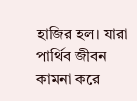হাজির হল। যারা পার্থিব জীবন কামনা করে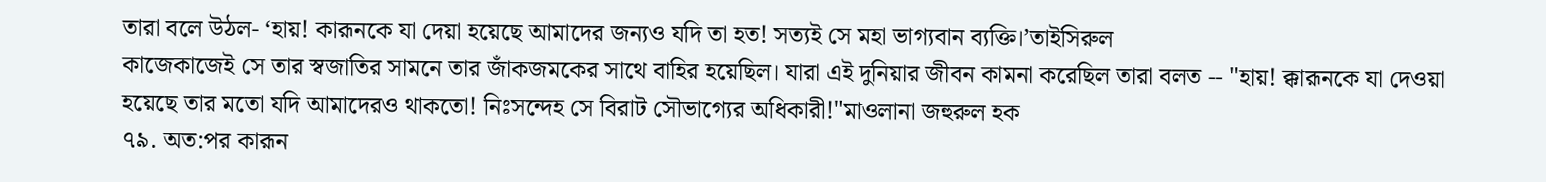তারা বলে উঠল- ‘হায়! কারূনকে যা দেয়া হয়েছে আমাদের জন্যও যদি তা হত! সত্যই সে মহা ভাগ্যবান ব্যক্তি।’তাইসিরুল
কাজেকাজেই সে তার স্বজাতির সামনে তার জাঁকজমকের সাথে বাহির হয়েছিল। যারা এই দুনিয়ার জীবন কামনা করেছিল তারা বলত -- "হায়! ক্কারূনকে যা দেওয়া হয়েছে তার মতো যদি আমাদেরও থাকতো! নিঃসন্দেহ সে বিরাট সৌভাগ্যের অধিকারী!"মাওলানা জহুরুল হক
৭৯. অত:পর কারূন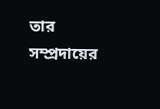তার সম্প্রদায়ের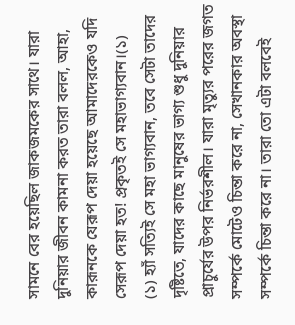সামনে বের হয়েছিল জাকজমকের সাথে। যারা দুনিয়ার জীবন কামনা করত তারা বলল, আহা, কারূনকে যেরূপ দেয়া হয়েছে আমাদেরকেও যদি সেরূপ দেয়া হত! প্রকৃতই সে মহাভাগ্যবান।(১)
(১) হ্যাঁ সত্যিই সে মহা ভাগ্যবান, তবে সেটা তাদের দৃষ্টিতে, যাদের কাছে মানুষের ভাগ্য শুধু দুনিয়ার প্রাচুর্যের উপর নির্ভরশীল। যারা মৃত্যুর পরের জগত সম্পর্কে মোটেও চিন্তা করে না, সেখানকার অবস্থা সম্পর্কে চিন্তা করে না। তারা তো এটা বলবেই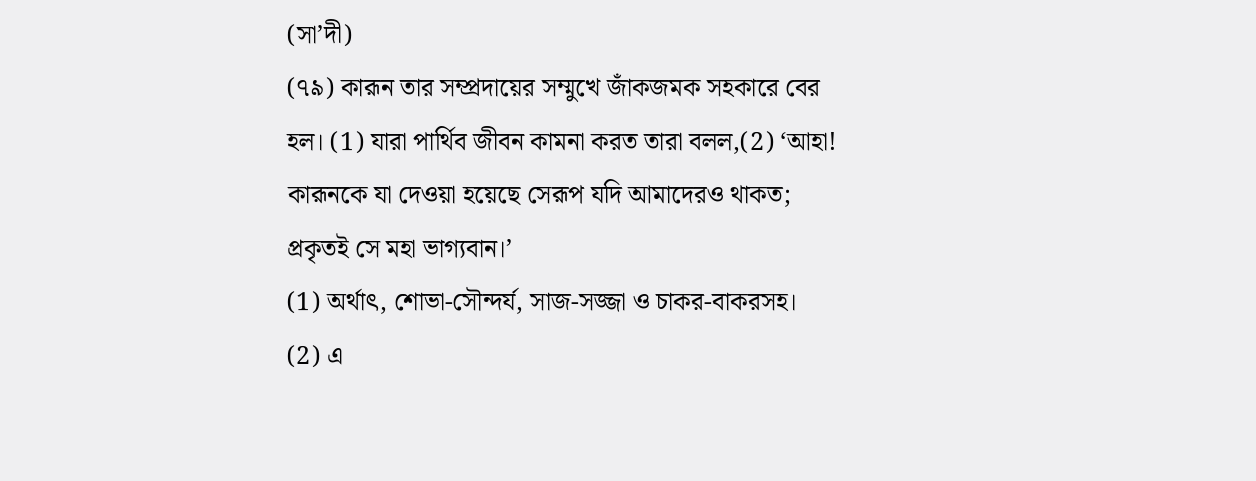(সা’দী)
(৭৯) কারূন তার সম্প্রদায়ের সম্মুখে জাঁকজমক সহকারে বের হল। (1) যারা পার্থিব জীবন কামনা করত তারা বলল,(2) ‘আহা! কারূনকে যা দেওয়া হয়েছে সেরূপ যদি আমাদেরও থাকত; প্রকৃতই সে মহা ভাগ্যবান।’
(1) অর্থাৎ, শোভা-সৌন্দর্য, সাজ-সজ্জা ও চাকর-বাকরসহ।
(2) এ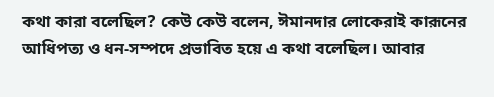কথা কারা বলেছিল? কেউ কেউ বলেন, ঈমানদার লোকেরাই কারূনের আধিপত্য ও ধন-সম্পদে প্রভাবিত হয়ে এ কথা বলেছিল। আবার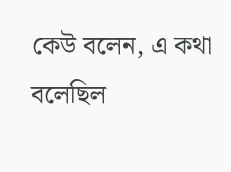কেউ বলেন, এ কথা বলেছিল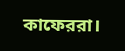কাফেররা।